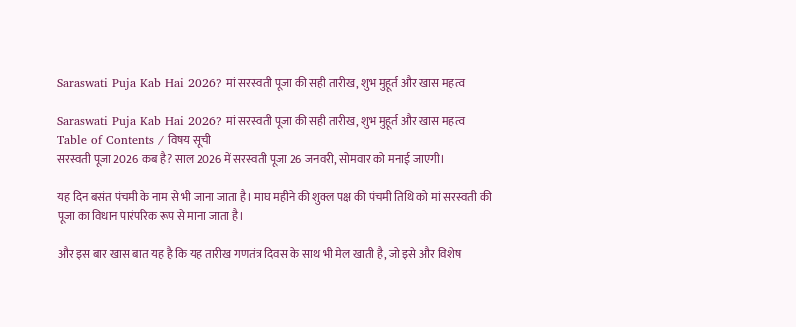Saraswati Puja Kab Hai 2026? मां सरस्वती पूजा की सही तारीख, शुभ मुहूर्त और खास महत्व

Saraswati Puja Kab Hai 2026? मां सरस्वती पूजा की सही तारीख, शुभ मुहूर्त और खास महत्व
Table of Contents / विषय सूची
सरस्वती पूजा 2026 कब है? साल 2026 में सरस्वती पूजा 26 जनवरी, सोमवार को मनाई जाएगी।

यह दिन बसंत पंचमी के नाम से भी जाना जाता है। माघ महीने की शुक्ल पक्ष की पंचमी तिथि को मां सरस्वती की पूजा का विधान पारंपरिक रूप से माना जाता है।

और इस बार खास बात यह है कि यह तारीख गणतंत्र दिवस के साथ भी मेल खाती है, जो इसे और विशेष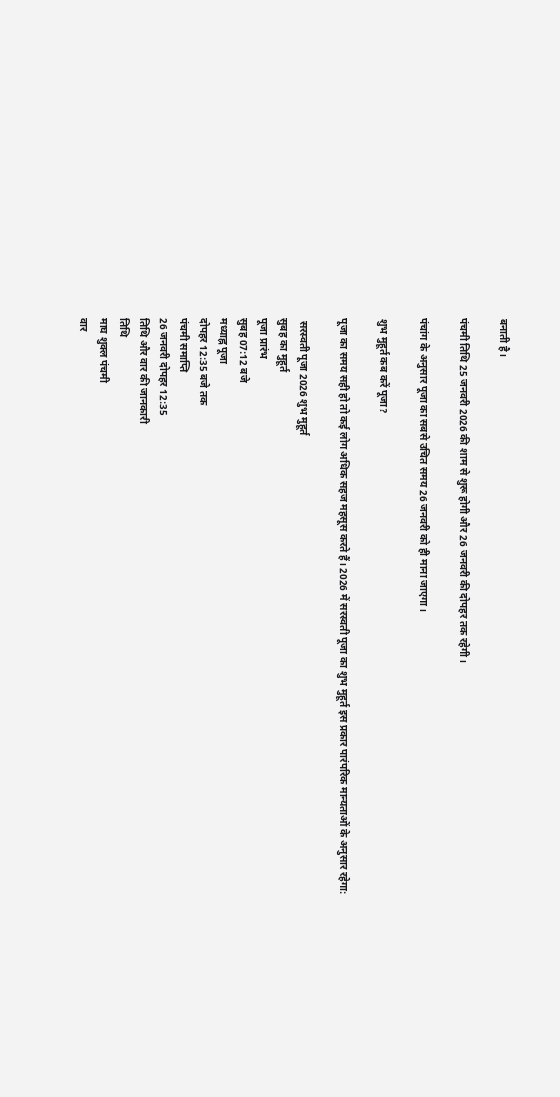बनाती है।

पंचमी तिथि 25 जनवरी 2026 की शाम से शुरू होगी और 26 जनवरी की दोपहर तक रहेगी।

पंचांग के अनुसार पूजा का सबसे उचित समय 26 जनवरी को ही माना जाएगा।

शुभ मुहूर्त कब करें पूजा?

पूजा का समय सही हो तो कई लोग अधिक सहज महसूस करते हैं। 2026 में सरस्वती पूजा का शुभ मुहूर्त इस प्रकार पारंपरिक मान्यताओं के अनुसार रहेगा:

 सरस्वती पूजा 2026 शुभ मुहूर्त
सुबह का मुहूर्त
पूजा प्रारंभ
सुबह 07:12 बजे
मध्याह्न पूजा
दोपहर 12:35 बजे तक
पंचमी समाप्ति
26 जनवरी दोपहर 12:35
तिथि और वार की जानकारी
तिथि
माघ शुक्ल पंचमी
वार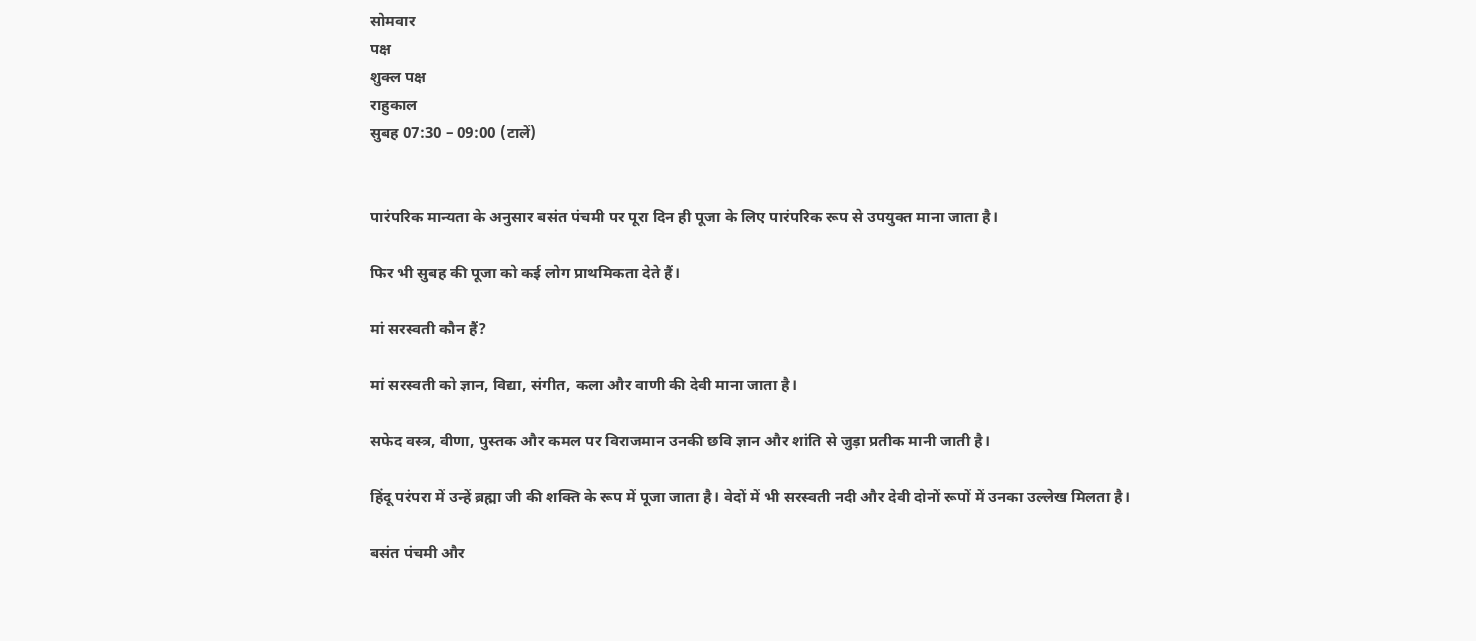सोमवार
पक्ष
शुक्ल पक्ष
राहुकाल
सुबह 07:30 – 09:00 (टालें)


पारंपरिक मान्यता के अनुसार बसंत पंचमी पर पूरा दिन ही पूजा के लिए पारंपरिक रूप से उपयुक्त माना जाता है।

फिर भी सुबह की पूजा को कई लोग प्राथमिकता देते हैं।

मां सरस्वती कौन हैं?

मां सरस्वती को ज्ञान, विद्या, संगीत, कला और वाणी की देवी माना जाता है।

सफेद वस्त्र, वीणा, पुस्तक और कमल पर विराजमान उनकी छवि ज्ञान और शांति से जुड़ा प्रतीक मानी जाती है।

हिंदू परंपरा में उन्हें ब्रह्मा जी की शक्ति के रूप में पूजा जाता है। वेदों में भी सरस्वती नदी और देवी दोनों रूपों में उनका उल्लेख मिलता है।

बसंत पंचमी और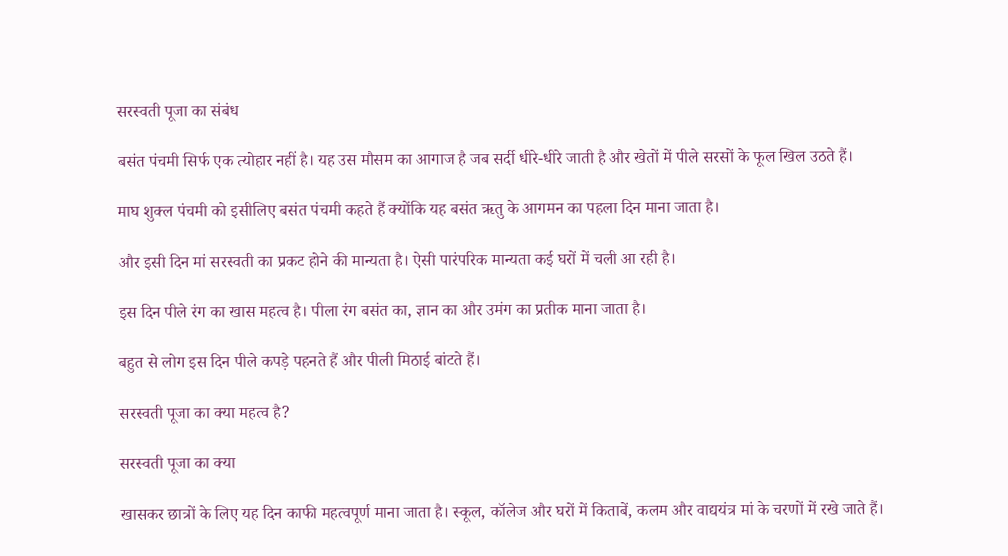सरस्वती पूजा का संबंध

बसंत पंचमी सिर्फ एक त्योहार नहीं है। यह उस मौसम का आगाज है जब सर्दी धीरे-धीरे जाती है और खेतों में पीले सरसों के फूल खिल उठते हैं।

माघ शुक्ल पंचमी को इसीलिए बसंत पंचमी कहते हैं क्योंकि यह बसंत ऋतु के आगमन का पहला दिन माना जाता है।

और इसी दिन मां सरस्वती का प्रकट होने की मान्यता है। ऐसी पारंपरिक मान्यता कई घरों में चली आ रही है।

इस दिन पीले रंग का खास महत्व है। पीला रंग बसंत का, ज्ञान का और उमंग का प्रतीक माना जाता है।

बहुत से लोग इस दिन पीले कपड़े पहनते हैं और पीली मिठाई बांटते हैं।

सरस्वती पूजा का क्या महत्व है?

सरस्वती पूजा का क्या

खासकर छात्रों के लिए यह दिन काफी महत्वपूर्ण माना जाता है। स्कूल, कॉलेज और घरों में किताबें, कलम और वाद्ययंत्र मां के चरणों में रखे जाते हैं।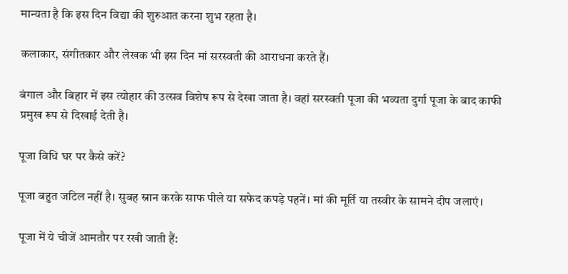मान्यता है कि इस दिन विद्या की शुरुआत करना शुभ रहता है।

कलाकार, संगीतकार और लेखक भी इस दिन मां सरस्वती की आराधना करते हैं।

बंगाल और बिहार में इस त्योहार की उत्सव विशेष रूप से देखा जाता है। वहां सरस्वती पूजा की भव्यता दुर्गा पूजा के बाद काफी प्रमुख रूप से दिखाई देती है।

पूजा विधि घर पर कैसे करें?

पूजा बहुत जटिल नहीं है। सुबह स्नान करके साफ पीले या सफेद कपड़े पहनें। मां की मूर्ति या तस्वीर के सामने दीप जलाएं।

पूजा में ये चीजें आमतौर पर रखी जाती हैं: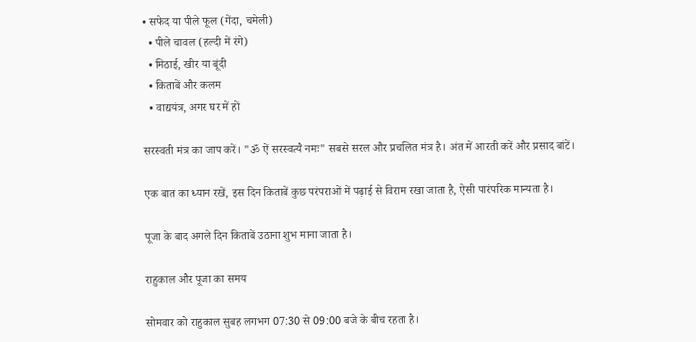• सफेद या पीले फूल (गेंदा, चमेली)
  • पीले चावल (हल्दी में रंगे)
  • मिठाई, खीर या बूंदी
  • किताबें और कलम
  • वाद्ययंत्र, अगर घर में हों

सरस्वती मंत्र का जाप करें। "ॐ ऐं सरस्वत्यै नमः" सबसे सरल और प्रचलित मंत्र है। अंत में आरती करें और प्रसाद बांटें।

एक बात का ध्यान रखें, इस दिन किताबें कुछ परंपराओं में पढ़ाई से विराम रखा जाता है, ऐसी पारंपरिक मान्यता है।

पूजा के बाद अगले दिन किताबें उठाना शुभ माना जाता है।

राहुकाल और पूजा का समय

सोमवार को राहुकाल सुबह लगभग 07:30 से 09:00 बजे के बीच रहता है।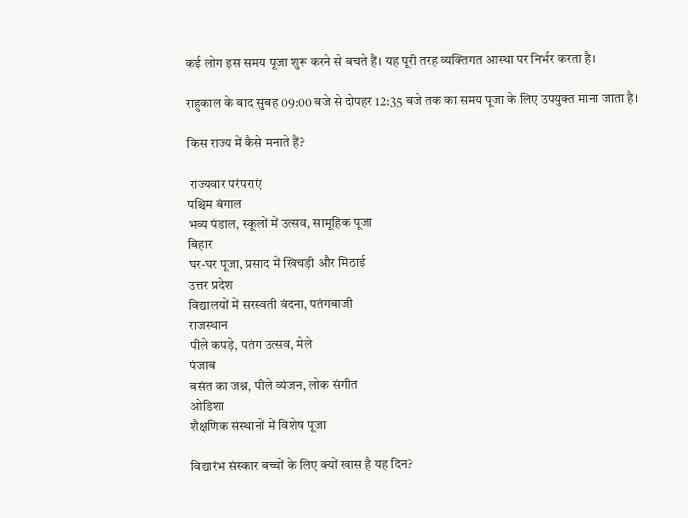कई लोग इस समय पूजा शुरू करने से बचते हैं। यह पूरी तरह व्यक्तिगत आस्था पर निर्भर करता है।

राहुकाल के बाद सुबह 09:00 बजे से दोपहर 12:35 बजे तक का समय पूजा के लिए उपयुक्त माना जाता है।

किस राज्य में कैसे मनाते हैं?

 राज्यवार परंपराएं
पश्चिम बंगाल
भव्य पंडाल, स्कूलों में उत्सव, सामूहिक पूजा
बिहार
घर-घर पूजा, प्रसाद में खिचड़ी और मिठाई
उत्तर प्रदेश
विद्यालयों में सरस्वती वंदना, पतंगबाजी
राजस्थान
पीले कपड़े, पतंग उत्सव, मेले
पंजाब
बसंत का जश्न, पीले व्यंजन, लोक संगीत
ओडिशा
शैक्षणिक संस्थानों में विशेष पूजा

विद्यारंभ संस्कार बच्चों के लिए क्यों खास है यह दिन?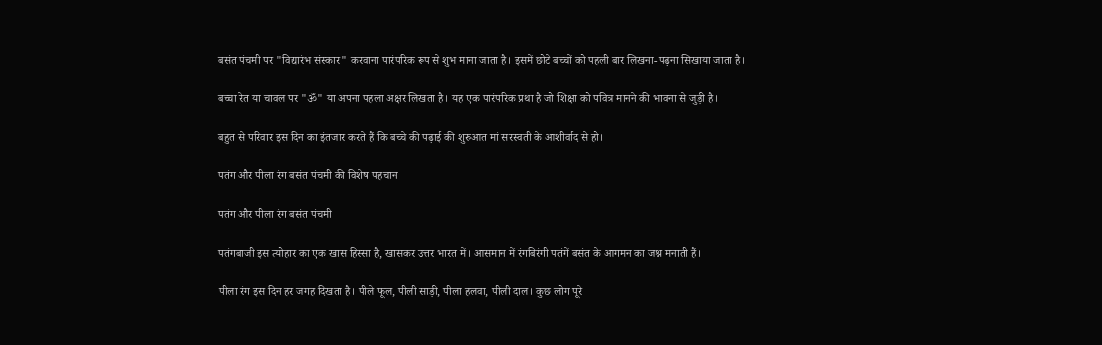बसंत पंचमी पर "विद्यारंभ संस्कार" करवाना पारंपरिक रूप से शुभ माना जाता है। इसमें छोटे बच्चों को पहली बार लिखना-पढ़ना सिखाया जाता है।

बच्चा रेत या चावल पर "ॐ" या अपना पहला अक्षर लिखता है। यह एक पारंपरिक प्रथा है जो शिक्षा को पवित्र मानने की भावना से जुड़ी है।

बहुत से परिवार इस दिन का इंतजार करते हैं कि बच्चे की पढ़ाई की शुरुआत मां सरस्वती के आशीर्वाद से हो।

पतंग और पीला रंग बसंत पंचमी की विशेष पहचान

पतंग और पीला रंग बसंत पंचमी

पतंगबाजी इस त्योहार का एक खास हिस्सा है, खासकर उत्तर भारत में। आसमान में रंगबिरंगी पतंगें बसंत के आगमन का जश्न मनाती हैं।

पीला रंग इस दिन हर जगह दिखता है। पीले फूल, पीली साड़ी, पीला हलवा, पीली दाल। कुछ लोग पूरे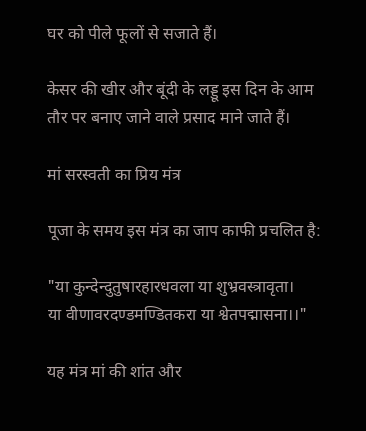घर को पीले फूलों से सजाते हैं।

केसर की खीर और बूंदी के लड्डू इस दिन के आम तौर पर बनाए जाने वाले प्रसाद माने जाते हैं।

मां सरस्वती का प्रिय मंत्र

पूजा के समय इस मंत्र का जाप काफी प्रचलित है:

"या कुन्देन्दुतुषारहारधवला या शुभ्रवस्त्रावृता।
या वीणावरदण्डमण्डितकरा या श्वेतपद्मासना।।"

यह मंत्र मां की शांत और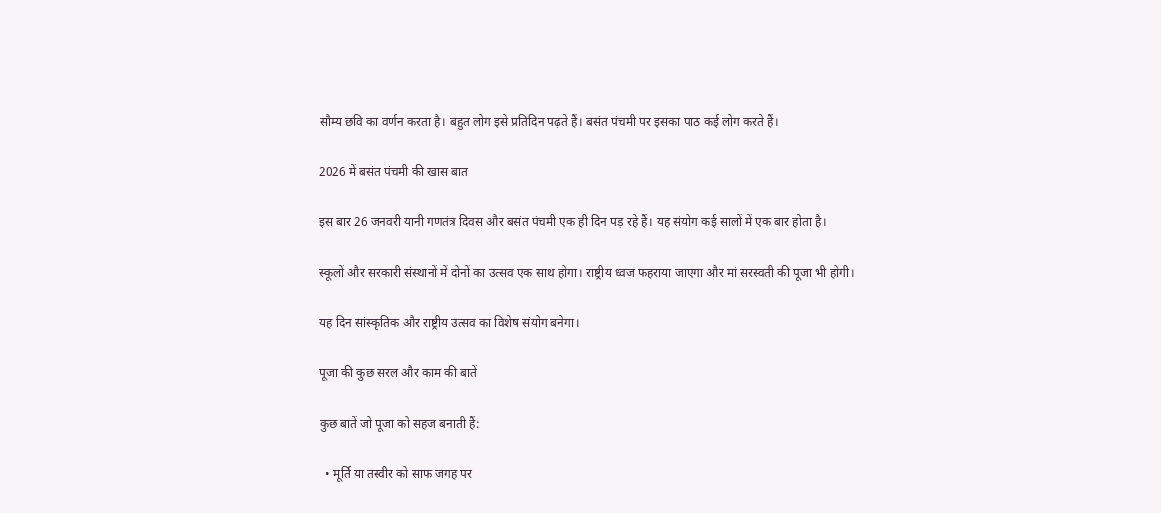सौम्य छवि का वर्णन करता है। बहुत लोग इसे प्रतिदिन पढ़ते हैं। बसंत पंचमी पर इसका पाठ कई लोग करते हैं।

2026 में बसंत पंचमी की खास बात

इस बार 26 जनवरी यानी गणतंत्र दिवस और बसंत पंचमी एक ही दिन पड़ रहे हैं। यह संयोग कई सालों में एक बार होता है।

स्कूलों और सरकारी संस्थानों में दोनों का उत्सव एक साथ होगा। राष्ट्रीय ध्वज फहराया जाएगा और मां सरस्वती की पूजा भी होगी।

यह दिन सांस्कृतिक और राष्ट्रीय उत्सव का विशेष संयोग बनेगा।

पूजा की कुछ सरल और काम की बातें

कुछ बातें जो पूजा को सहज बनाती हैं:

  • मूर्ति या तस्वीर को साफ जगह पर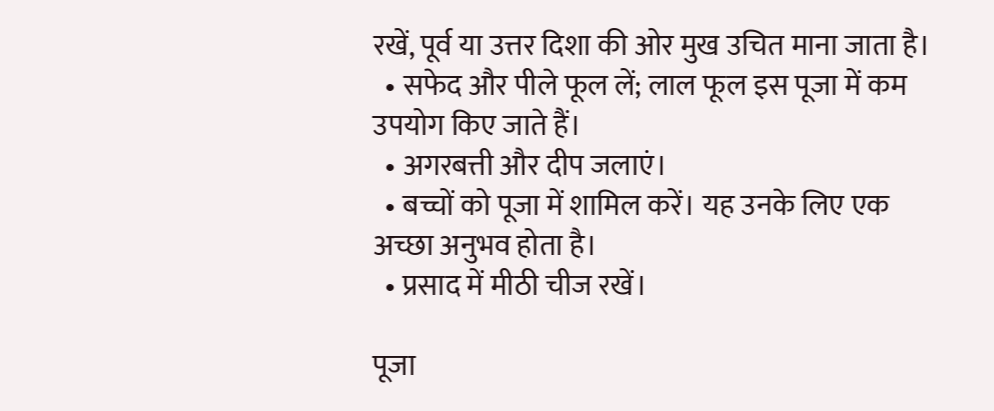रखें, पूर्व या उत्तर दिशा की ओर मुख उचित माना जाता है।
  • सफेद और पीले फूल लें; लाल फूल इस पूजा में कम उपयोग किए जाते हैं।
  • अगरबत्ती और दीप जलाएं।
  • बच्चों को पूजा में शामिल करें। यह उनके लिए एक अच्छा अनुभव होता है।
  • प्रसाद में मीठी चीज रखें।

पूजा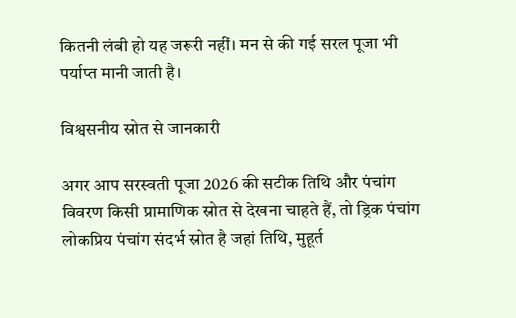कितनी लंबी हो यह जरूरी नहीं। मन से की गई सरल पूजा भी पर्याप्त मानी जाती है।

विश्वसनीय स्रोत से जानकारी

अगर आप सरस्वती पूजा 2026 की सटीक तिथि और पंचांग विवरण किसी प्रामाणिक स्रोत से देखना चाहते हैं, तो ड्रिक पंचांग  लोकप्रिय पंचांग संदर्भ स्रोत है जहां तिथि, मुहूर्त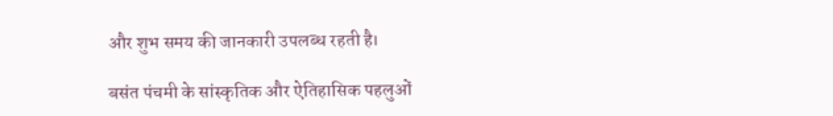और शुभ समय की जानकारी उपलब्ध रहती है।

बसंत पंचमी के सांस्कृतिक और ऐतिहासिक पहलुओं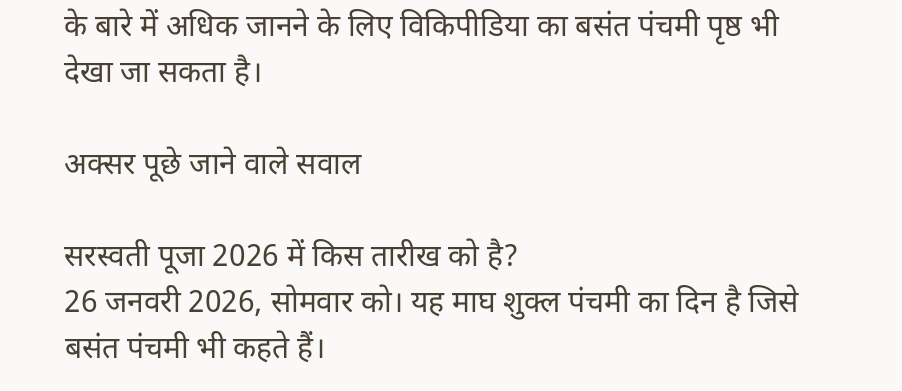के बारे में अधिक जानने के लिए विकिपीडिया का बसंत पंचमी पृष्ठ भी देखा जा सकता है।

अक्सर पूछे जाने वाले सवाल

सरस्वती पूजा 2026 में किस तारीख को है?
26 जनवरी 2026, सोमवार को। यह माघ शुक्ल पंचमी का दिन है जिसे बसंत पंचमी भी कहते हैं।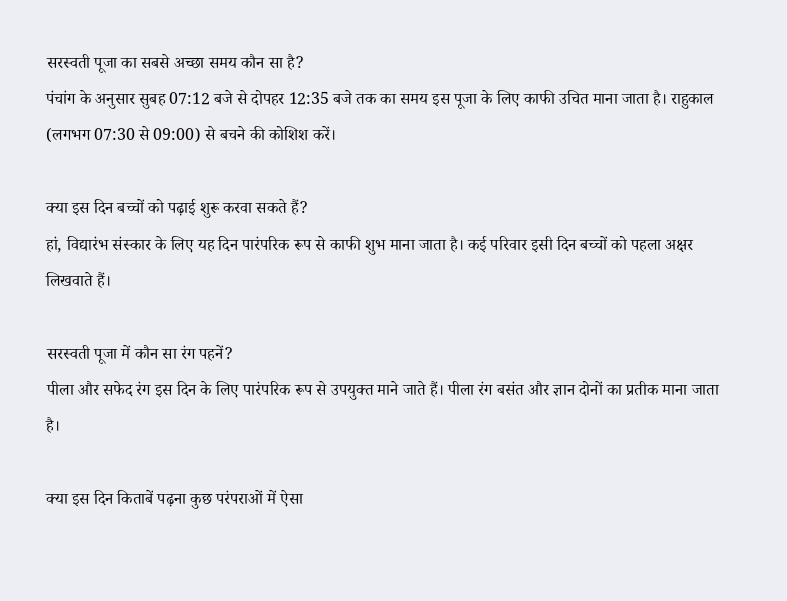सरस्वती पूजा का सबसे अच्छा समय कौन सा है?
पंचांग के अनुसार सुबह 07:12 बजे से दोपहर 12:35 बजे तक का समय इस पूजा के लिए काफी उचित माना जाता है। राहुकाल (लगभग 07:30 से 09:00) से बचने की कोशिश करें।

क्या इस दिन बच्चों को पढ़ाई शुरू करवा सकते हैं?
हां, विद्यारंभ संस्कार के लिए यह दिन पारंपरिक रूप से काफी शुभ माना जाता है। कई परिवार इसी दिन बच्चों को पहला अक्षर लिखवाते हैं।

सरस्वती पूजा में कौन सा रंग पहनें?
पीला और सफेद रंग इस दिन के लिए पारंपरिक रूप से उपयुक्त माने जाते हैं। पीला रंग बसंत और ज्ञान दोनों का प्रतीक माना जाता है।

क्या इस दिन किताबें पढ़ना कुछ परंपराओं में ऐसा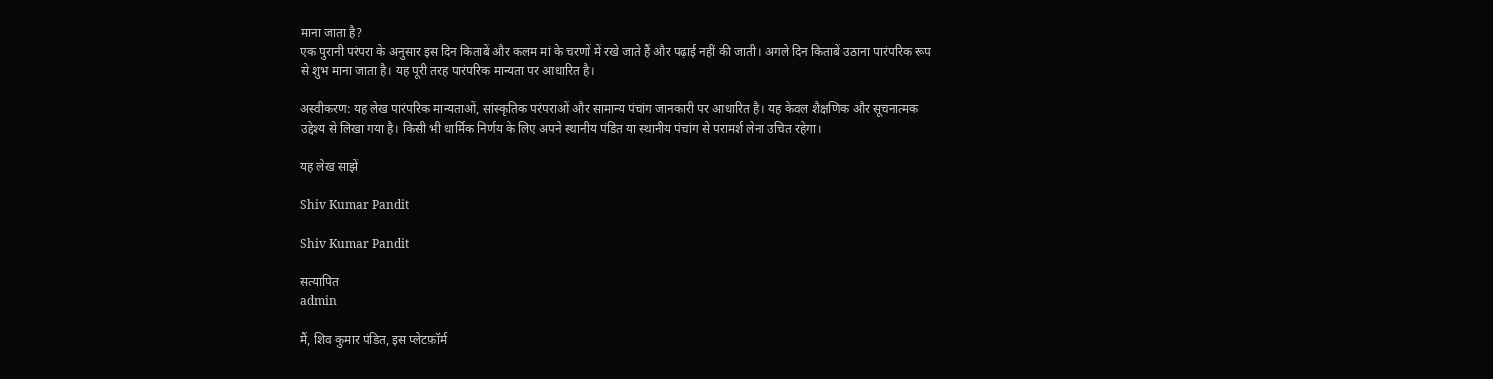माना जाता है?
एक पुरानी परंपरा के अनुसार इस दिन किताबें और कलम मां के चरणों में रखे जाते हैं और पढ़ाई नहीं की जाती। अगले दिन किताबें उठाना पारंपरिक रूप से शुभ माना जाता है। यह पूरी तरह पारंपरिक मान्यता पर आधारित है।

अस्वीकरण: यह लेख पारंपरिक मान्यताओं, सांस्कृतिक परंपराओं और सामान्य पंचांग जानकारी पर आधारित है। यह केवल शैक्षणिक और सूचनात्मक उद्देश्य से लिखा गया है। किसी भी धार्मिक निर्णय के लिए अपने स्थानीय पंडित या स्थानीय पंचांग से परामर्श लेना उचित रहेगा।

यह लेख साझें

Shiv Kumar Pandit

Shiv Kumar Pandit

सत्यापित
admin

मैं, शिव कुमार पंडित, इस प्लेटफ़ॉर्म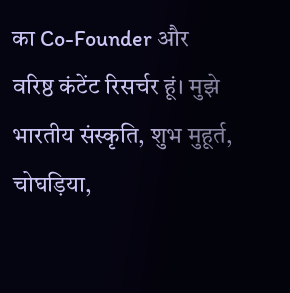का Co-Founder और वरिष्ठ कंटेंट रिसर्चर हूं। मुझे भारतीय संस्कृति, शुभ मुहूर्त, चोघड़िया,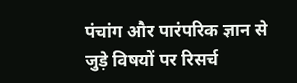पंचांग और पारंपरिक ज्ञान से जुड़े विषयों पर रिसर्च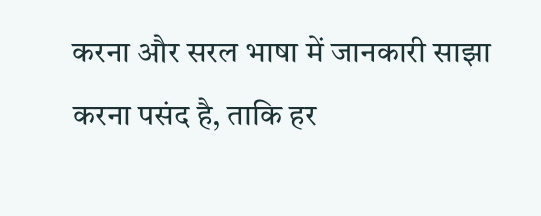करना और सरल भाषा में जानकारी साझा करना पसंद है, ताकि हर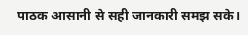पाठक आसानी से सही जानकारी समझ सके।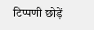टिप्पणी छोड़ें